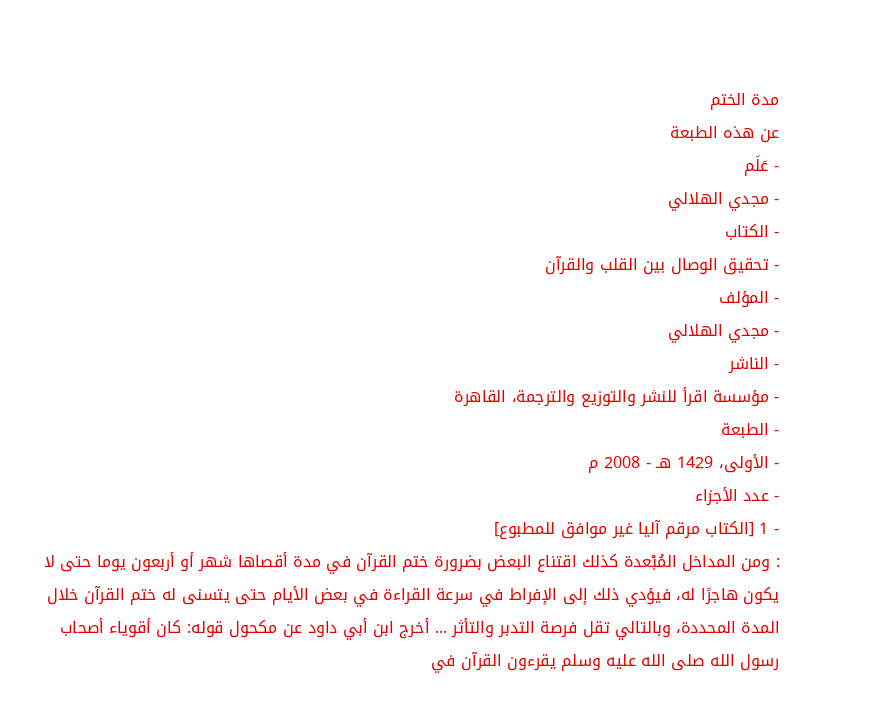مدة الختم
عن هذه الطبعة
- عَلَم
- مجدي الهلالي
- الكتاب
- تحقيق الوصال بين القلب والقرآن
- المؤلف
- مجدي الهلالي
- الناشر
- مؤسسة اقرأ للنشر والتوزيع والترجمة، القاهرة
- الطبعة
- الأولى، 1429 هـ - 2008 م
- عدد الأجزاء
- 1 [الكتاب مرقم آليا غير موافق للمطبوع]
: ومن المداخل المُبْعدة كذلك اقتناع البعض بضرورة ختم القرآن في مدة أقصاها شهر أو أربعون يوما حتى لا يكون هاجرًا له، فيؤدي ذلك إلى الإفراط في سرعة القراءة في بعض الأيام حتى يتسنى له ختم القرآن خلال المدة المحددة، وبالتالي تقل فرصة التدبر والتأثر ... أخرج ابن أبي داود عن مكحول قوله: كان أقوياء أصحاب رسول الله صلى الله عليه وسلم يقرءون القرآن في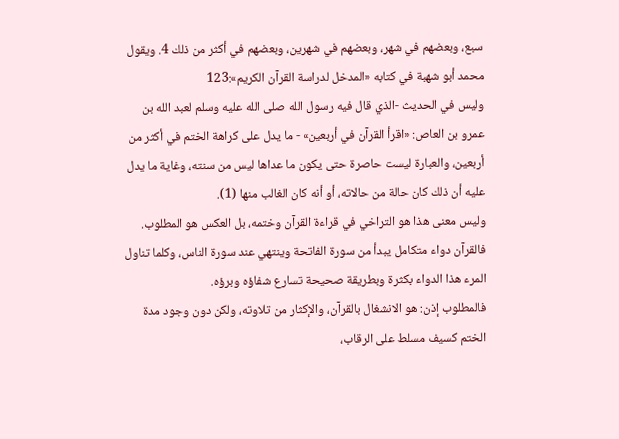سبع، وبعضهم في شهر، وبعضهم في شهرين، وبعضهم في أكثر من ذلك 4. ويقول محمد أبو شهبة في كتابه «المدخل لدراسة القرآن الكريم»:123
وليس في الحديث -الذي قال فيه رسول الله صلى الله عليه وسلم لعبد الله بن عمرو بن العاص: «اقرأ القرآن في أربعين» - ما يدل على كراهة الختم في أكثر من أربعين، والعبارة ليست حاصرة حتى يكون ما عداها ليس من سنته، وغاية ما يدل عليه أن ذلك كان حالة من حالاته، أو أنه كان الغالب منها (1).
وليس معنى هذا هو التراخي في قراءة القرآن وختمه، بل العكس هو المطلوب.
فالقرآن دواء متكامل يبدأ من سورة الفاتحة وينتهي عند سورة الناس، وكلما تناول المرء هذا الدواء بكثرة وبطريقة صحيحة تسارع شفاؤه وبرؤه.
فالمطلوب إذن: هو الانشغال بالقرآن، والإكثار من تلاوته، ولكن دون وجود مدة الختم كسيف مسلط على الرقاب،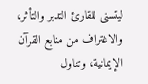ليتسنى للقارئ التدبر والتأثر، والاغتراف من منابع القرآن الإيمانية، وتناول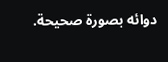دوائه بصورة صحيحة.